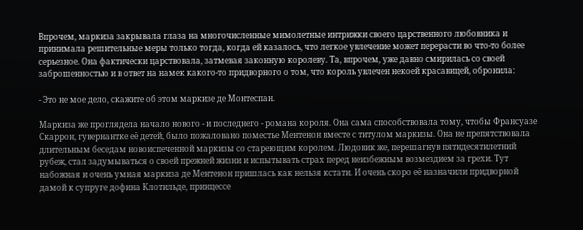Впрочем, маркиза закрывала глаза на многочисленные мимолетные интрижки своего царственного любовника и принимала решительные меры только тогда, когда ей казалось, что легкое увлечение может перерасти во что-то более серьезное. Она фактически царствовала, затмевая законную королеву. Та, впрочем, уже давно смирилась со своей заброшенностью и в ответ на намек какого-то придворного о том, что король увлечен некоей красавицей, обронила:

- Это не мое дело, скажите об этом маркизе де Монтеспан.

Маркиза же проглядела начало нового - и последнего - романа короля. Она сама способствовала тому, чтобы Франсуазе Скаррон, гувернантке её детей, было пожаловано поместье Ментенон вместе с титулом маркизы. Она не препятствовала длительным беседам новоиспеченной маркизы со стареющим королем. Людовик же, перешагнув пятидесятилетний рубеж, стал задумываться о своей прежней жизни и испытывать страх перед неизбежным возмездием за грехи. Тут набожная и очень умная маркиза де Ментенон пришлась как нельзя кстати. И очень скоро её назначили придворной дамой к супруге дофина Клотильде, принцессе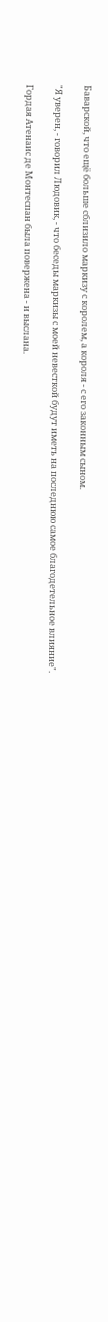Баварской, что ещё больше сблизило маркизу с королем, а короля - с его законным сыном.

"Я уверен, - говорил Людовик, - что беседы маркизы с моей невесткой будут иметь на последнюю самое благодетельное влияние".

Гордая Атенаис де Монтеспан была повержена - и выслана.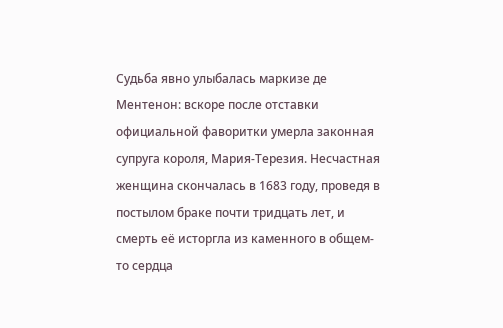Судьба явно улыбалась маркизе де Ментенон: вскоре после отставки официальной фаворитки умерла законная супруга короля, Мария-Терезия. Несчастная женщина скончалась в 1683 году, проведя в постылом браке почти тридцать лет, и смерть её исторгла из каменного в общем-то сердца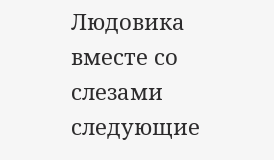Людовика вместе со слезами следующие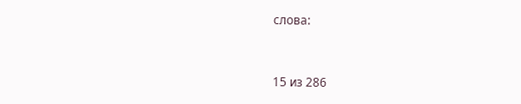слова:



15 из 286